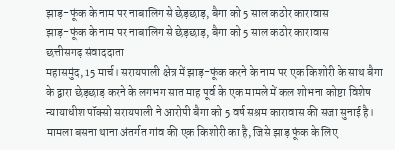झाड़-फूंक के नाम पर नाबालिग से छेड़छाड़, बैगा को 5 साल कठोर कारावास
झाड़-फूंक के नाम पर नाबालिग से छेड़छाड़, बैगा को 5 साल कठोर कारावास
छत्तीसगढ़ संवाददाता
महासमुंद, 15 मार्च। सरायपाली क्षेत्र में झाड़-फूंक करने के नाम पर एक किशोरी के साथ बैगा के द्वारा छेड़छाड़ करने के लगभग सात माह पूर्व के एक मामले में कल शोभना कोष्टा विशेष न्यायाधीश पॉक्सो सरायपाली ने आरोपी बैगा को 5 वर्ष सश्रम कारावास की सजा सुनाई है।
मामला बसना थाना अंतर्गत गांव की एक किशोरी का है, जिसे झाड़ फूंक के लिए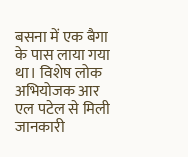बसना में एक बैगा के पास लाया गया था। विशेष लोक अभियोजक आर एल पटेल से मिली जानकारी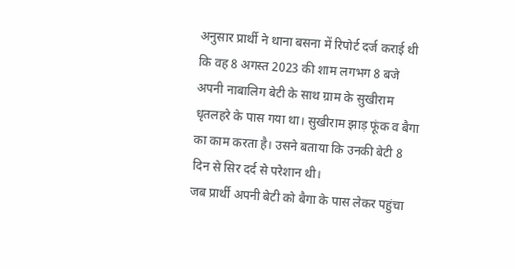अनुसार प्रार्थी ने थाना बसना में रिपोर्ट दर्ज कराई थी कि वह 8 अगस्त 2023 की शाम लगभग 8 बजे अपनी नाबालिग बेटी के साथ ग्राम के सुखीराम धृतलहरे के पास गया था। सुखीराम झाड़ फूंक व बैगा का काम करता है। उसने बताया कि उनकी बेटी 8 दिन से सिर दर्द से परेशान थी।
जब प्रार्थी अपनी बेटी को बैगा के पास लेकर पहुंचा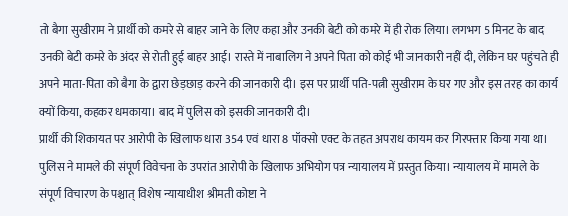तो बैगा सुखीराम ने प्रार्थी को कमरे से बाहर जाने के लिए कहा और उनकी बेटी को कमरे में ही रोक लिया। लगभग 5 मिनट के बाद उनकी बेटी कमरे के अंदर से रोती हुई बाहर आई। रास्ते में नाबालिग ने अपने पिता को कोई भी जानकारी नहीं दी, लेकिन घर पहुंचते ही अपने माता-पिता को बैगा के द्वारा छेड़छाड़ करने की जानकारी दी। इस पर प्रार्थी पति-पत्नी सुखीराम के घर गए और इस तरह का कार्य क्यों किया, कहकर धमकाया। बाद में पुलिस को इसकी जानकारी दी।
प्रार्थी की शिकायत पर आरोपी के खिलाफ धारा 354 एवं धारा 8 पॉक्सो एक्ट के तहत अपराध कायम कर गिरफ्तार किया गया था। पुलिस ने मामले की संपूर्ण विवेचना के उपरांत आरोपी के खिलाफ अभियोग पत्र न्यायालय में प्रस्तुत किया। न्यायालय में मामले के संपूर्ण विचारण के पश्चात् विशेष न्यायाधीश श्रीमती कोष्टा ने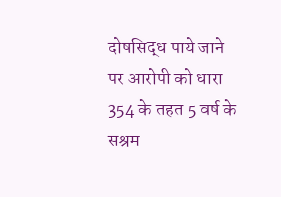दोषसिद्ध पाये जाने पर आरोपी को धारा 354 के तहत 5 वर्ष के सश्रम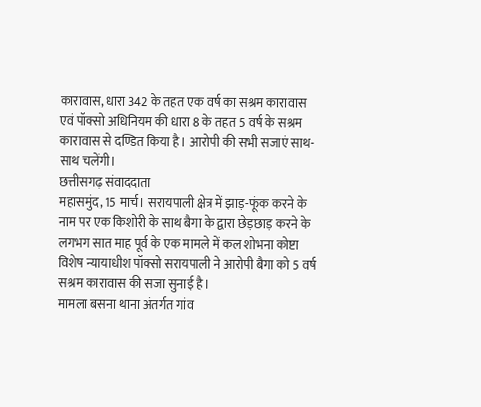कारावास, धारा 342 के तहत एक वर्ष का सश्रम कारावास एवं पॉक्सो अधिनियम की धारा 8 के तहत 5 वर्ष के सश्रम कारावास से दण्डित किया है। आरोपी की सभी सजाएं साथ-साथ चलेंगी।
छत्तीसगढ़ संवाददाता
महासमुंद, 15 मार्च। सरायपाली क्षेत्र में झाड़-फूंक करने के नाम पर एक किशोरी के साथ बैगा के द्वारा छेड़छाड़ करने के लगभग सात माह पूर्व के एक मामले में कल शोभना कोष्टा विशेष न्यायाधीश पॉक्सो सरायपाली ने आरोपी बैगा को 5 वर्ष सश्रम कारावास की सजा सुनाई है।
मामला बसना थाना अंतर्गत गांव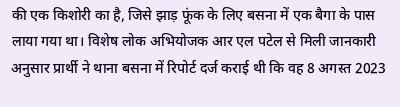की एक किशोरी का है, जिसे झाड़ फूंक के लिए बसना में एक बैगा के पास लाया गया था। विशेष लोक अभियोजक आर एल पटेल से मिली जानकारी अनुसार प्रार्थी ने थाना बसना में रिपोर्ट दर्ज कराई थी कि वह 8 अगस्त 2023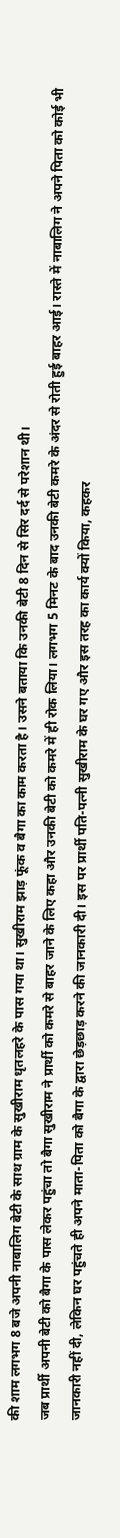की शाम लगभग 8 बजे अपनी नाबालिग बेटी के साथ ग्राम के सुखीराम धृतलहरे के पास गया था। सुखीराम झाड़ फूंक व बैगा का काम करता है। उसने बताया कि उनकी बेटी 8 दिन से सिर दर्द से परेशान थी।
जब प्रार्थी अपनी बेटी को बैगा के पास लेकर पहुंचा तो बैगा सुखीराम ने प्रार्थी को कमरे से बाहर जाने के लिए कहा और उनकी बेटी को कमरे में ही रोक लिया। लगभग 5 मिनट के बाद उनकी बेटी कमरे के अंदर से रोती हुई बाहर आई। रास्ते में नाबालिग ने अपने पिता को कोई भी जानकारी नहीं दी, लेकिन घर पहुंचते ही अपने माता-पिता को बैगा के द्वारा छेड़छाड़ करने की जानकारी दी। इस पर प्रार्थी पति-पत्नी सुखीराम के घर गए और इस तरह का कार्य क्यों किया, कहकर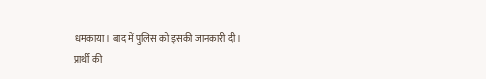धमकाया। बाद में पुलिस को इसकी जानकारी दी।
प्रार्थी की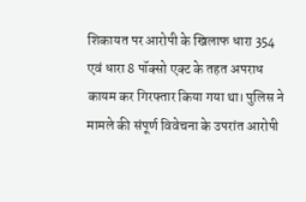शिकायत पर आरोपी के खिलाफ धारा 354 एवं धारा 8 पॉक्सो एक्ट के तहत अपराध कायम कर गिरफ्तार किया गया था। पुलिस ने मामले की संपूर्ण विवेचना के उपरांत आरोपी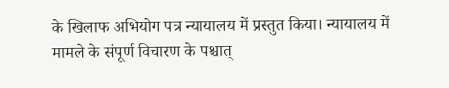के खिलाफ अभियोग पत्र न्यायालय में प्रस्तुत किया। न्यायालय में मामले के संपूर्ण विचारण के पश्चात्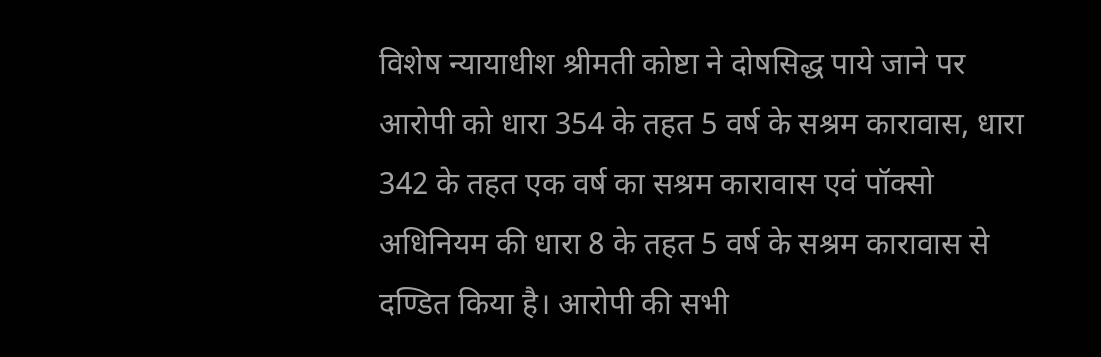विशेष न्यायाधीश श्रीमती कोष्टा ने दोषसिद्ध पाये जाने पर आरोपी को धारा 354 के तहत 5 वर्ष के सश्रम कारावास, धारा 342 के तहत एक वर्ष का सश्रम कारावास एवं पॉक्सो अधिनियम की धारा 8 के तहत 5 वर्ष के सश्रम कारावास से दण्डित किया है। आरोपी की सभी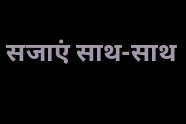सजाएं साथ-साथ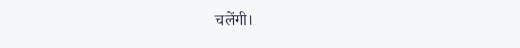चलेंगी।